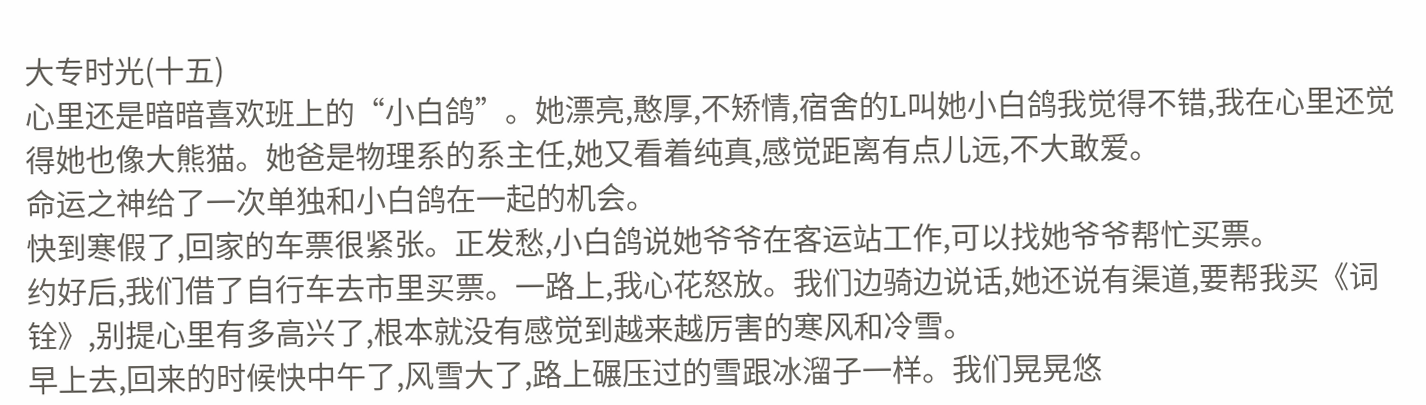大专时光(十五)
心里还是暗暗喜欢班上的“小白鸽”。她漂亮,憨厚,不矫情,宿舍的L叫她小白鸽我觉得不错,我在心里还觉得她也像大熊猫。她爸是物理系的系主任,她又看着纯真,感觉距离有点儿远,不大敢爱。
命运之神给了一次单独和小白鸽在一起的机会。
快到寒假了,回家的车票很紧张。正发愁,小白鸽说她爷爷在客运站工作,可以找她爷爷帮忙买票。
约好后,我们借了自行车去市里买票。一路上,我心花怒放。我们边骑边说话,她还说有渠道,要帮我买《词铨》,别提心里有多高兴了,根本就没有感觉到越来越厉害的寒风和冷雪。
早上去,回来的时候快中午了,风雪大了,路上碾压过的雪跟冰溜子一样。我们晃晃悠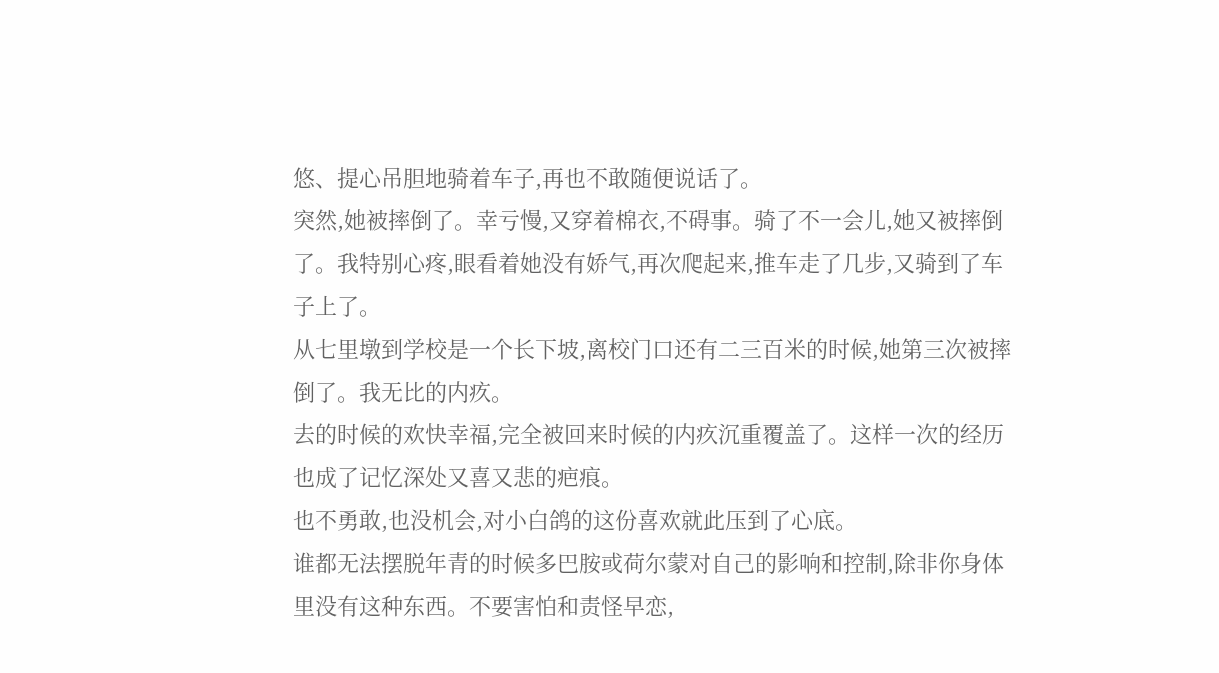悠、提心吊胆地骑着车子,再也不敢随便说话了。
突然,她被摔倒了。幸亏慢,又穿着棉衣,不碍事。骑了不一会儿,她又被摔倒了。我特别心疼,眼看着她没有娇气,再次爬起来,推车走了几步,又骑到了车子上了。
从七里墩到学校是一个长下坡,离校门口还有二三百米的时候,她第三次被摔倒了。我无比的内疚。
去的时候的欢快幸福,完全被回来时候的内疚沉重覆盖了。这样一次的经历也成了记忆深处又喜又悲的疤痕。
也不勇敢,也没机会,对小白鸽的这份喜欢就此压到了心底。
谁都无法摆脱年青的时候多巴胺或荷尔蒙对自己的影响和控制,除非你身体里没有这种东西。不要害怕和责怪早恋,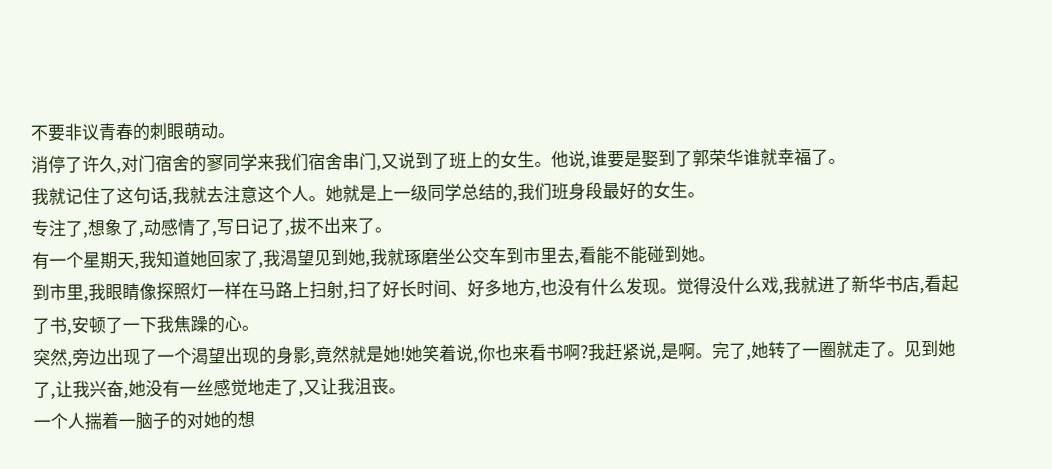不要非议青春的刺眼萌动。
消停了许久,对门宿舍的寥同学来我们宿舍串门,又说到了班上的女生。他说,谁要是娶到了郭荣华谁就幸福了。
我就记住了这句话,我就去注意这个人。她就是上一级同学总结的,我们班身段最好的女生。
专注了,想象了,动感情了,写日记了,拔不出来了。
有一个星期天,我知道她回家了,我渴望见到她,我就琢磨坐公交车到市里去,看能不能碰到她。
到市里,我眼睛像探照灯一样在马路上扫射,扫了好长时间、好多地方,也没有什么发现。觉得没什么戏,我就进了新华书店,看起了书,安顿了一下我焦躁的心。
突然,旁边出现了一个渴望出现的身影,竟然就是她!她笑着说,你也来看书啊?我赶紧说,是啊。完了,她转了一圈就走了。见到她了,让我兴奋,她没有一丝感觉地走了,又让我沮丧。
一个人揣着一脑子的对她的想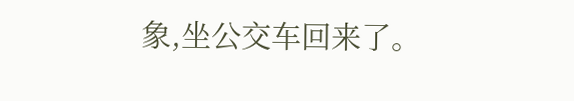象,坐公交车回来了。